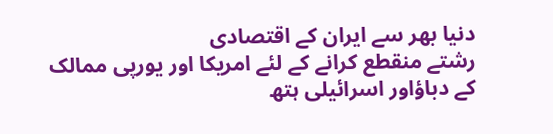دنیا بھر سے ایران کے اقتصادی
رشتے منقطع کرانے کے لئے امریکا اور یورپی ممالک کے دباؤاور اسرائیلی ہتھ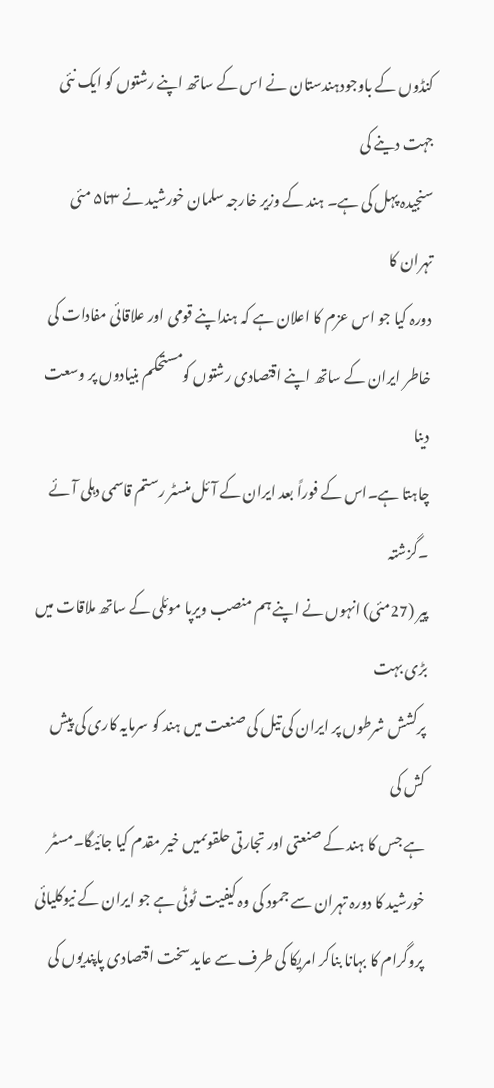کنڈوں کے باوجودہندستان نے اس کے ساتھ اپنے رشتوں کو ایک نئی جہت دینے کی
سنجیدہ پہل کی ہے۔ ہند کے وزیر خارجہ سلمان خورشید نے ۳تا۵ مئی تہران کا
دورہ کیا جو اس عزم کا اعلان ہے کہ ہنداپنے قومی اور علاقائی مفادات کی
خاطر ایران کے ساتھ اپنے اقتصادی رشتوں کومستحکم بنیادوں پر وسعت دینا
چاہتا ہے۔اس کے فوراً بعد ایران کے آئل منسٹر رستم قاسمی دہلی آئے ۔گزشتہ
پیر (27مئی) انہوں نے اپنے ہم منصب ویرپا موئلی کے ساتھ ملاقات میں بڑی بہت
پرکشش شرطوں پر ایران کی تیل کی صنعت میں ہند کو سرمایہ کاری کی پیش کش کی
ہے جس کا ہند کے صنعتی اور تجارتی حلقوںمیں خیر مقدم کیا جائیگا۔مسٹر
خورشید کا دورہ تہران سے جمود کی وہ کیفیت ٹوٹی ہے جو ایران کے نیوکلیائی
پروگرام کا بہانا بناکر امریکا کی طرف سے عاید سخت اقتصادی پاپندیوں کی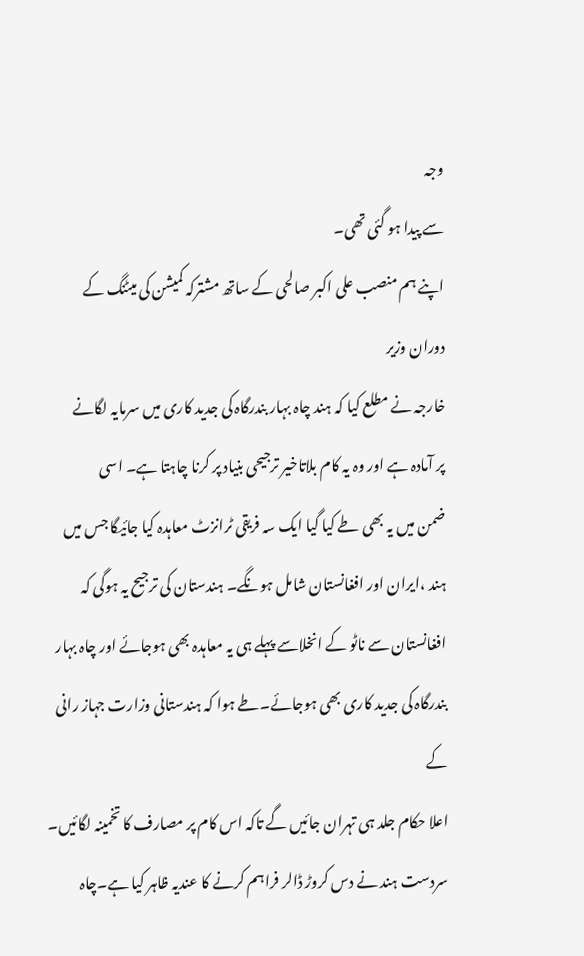وجہ
سے پیدا ہو گئی تھی۔
اپنے ہم منصب علی اکبر صالحی کے ساتھ مشترکہ کمیشن کی میٹنگ کے دوران وزیر
خارجہ نے مطلع کیا کہ ہند چاہ بہار بندرگاہ کی جدید کاری میں سرمایہ لگانے
پر آمادہ ہے اور وہ یہ کام بلاتاخیر ترجیحی بنیاد پر کرنا چاہتا ہے۔ اسی
ضمن میں یہ بھی طے کیا گیا ایک سہ فریقی ٹرانزٹ معاہدہ کیا جائیگا جس میں
ہند ،ایران اور افغانستان شامل ہونگے۔ ہندستان کی ترجیح یہ ہوگی کہ
افغانستان سے ناٹو کے انخلاسے پہلے ہی یہ معاہدہ بھی ہوجائے اور چاہ بہار
بندرگاہ کی جدید کاری بھی ہوجائے۔طے ہوا کہ ہندستانی وزارت جہاز رانی کے
اعلا حکام جلد ہی تہران جائیں گے تاکہ اس کام پر مصارف کا تخمینہ لگائیں۔
سردست ہند نے دس کروڑ ڈالر فراہم کرنے کا عندیہ ظاہر کیا ہے۔چاہ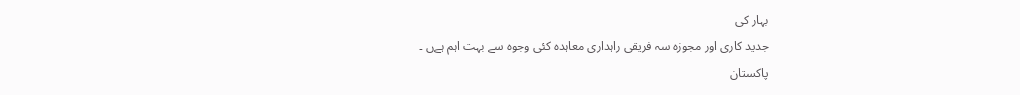بہار کی
جدید کاری اور مجوزہ سہ فریقی راہداری معاہدہ کئی وجوہ سے بہت اہم ہےں ۔
پاکستان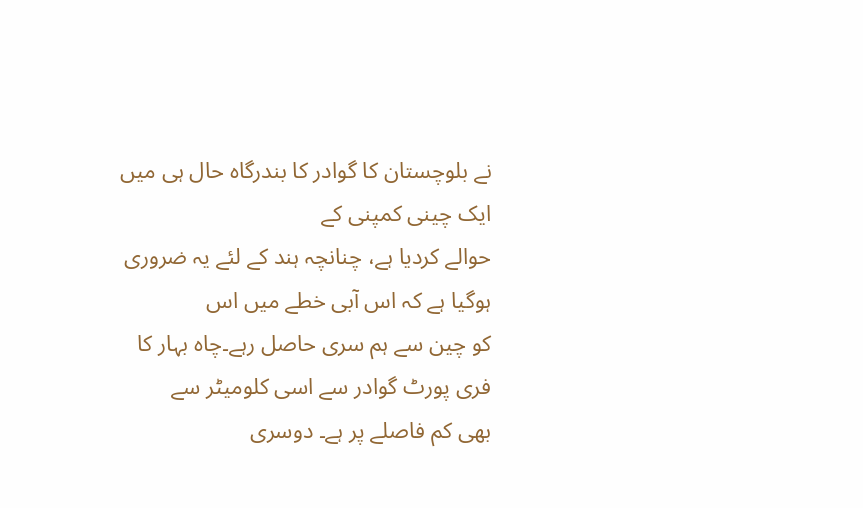نے بلوچستان کا گوادر کا بندرگاہ حال ہی میں ایک چینی کمپنی کے
حوالے کردیا ہے، چنانچہ ہند کے لئے یہ ضروری ہوگیا ہے کہ اس آبی خطے میں اس
کو چین سے ہم سری حاصل رہے۔چاہ بہار کا فری پورٹ گوادر سے اسی کلومیٹر سے
بھی کم فاصلے پر ہے۔ دوسری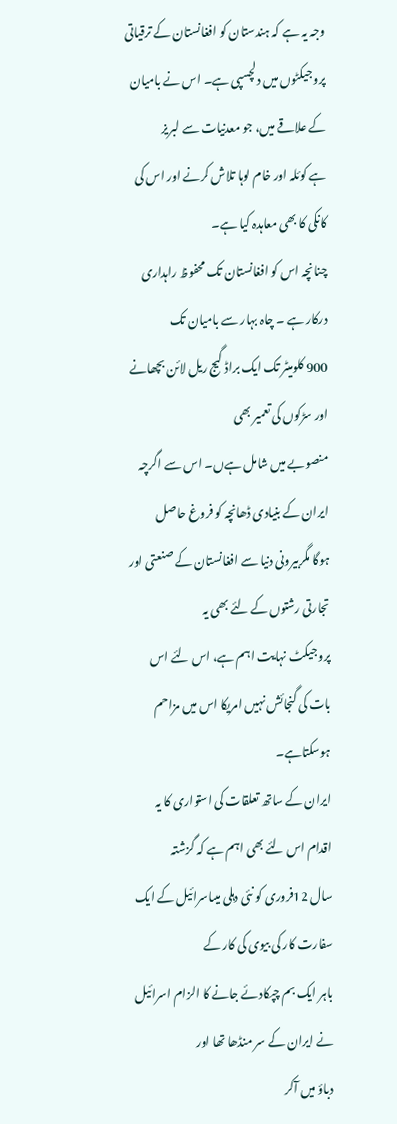وجہ یہ ہے کہ ہندستان کو افغانستان کے ترقیاتی
پروجیکٹوں میں دلچسپی ہے۔ اس نے بامیان کے علاقے میں، جو معدنیات سے لبریز
ہے کوئلہ اور خام لوہا تلاش کرنے اور اس کی کانکی کا بھی معاہدہ کیا ہے۔
چنانچہ اس کو افغانستان تک محفوظ راہداری درکار ہے ۔ چاہ بہار سے بامیان تک
900 کلومیٹر تک ایک براڈ گیج ریل لائن بچھانے اور سڑکوں کی تعمیر بھی
منصوبے میں شامل ہےں۔ اس سے اگرچہ ایران کے بنیادی ڈھانچہ کو فروغ حاصل
ہوگا مگربیرونی دنیا سے افغانستان کے صنعتی اور تجارتی رشتوں کے لئے بھی یہ
پروجیکٹ نہایت اہم ہے، اس لئے اس بات کی گنجائش نہیں امریکا اس میں مزاحم
ہوسکتاہے۔
ایران کے ساتھ تعلقات کی استواری کا یہ اقدام اس لئے بھی اہم ہے کہ گزشتہ
سال 12فروری کو نئی دہلی میںاسرائیل کے ایک سفارت کار کی بیوی کی کار کے
باہر ایک بم چپکادئے جانے کا الزام اسرائیل نے ایران کے سر منڈھا تھا اور
دباؤ میں آکر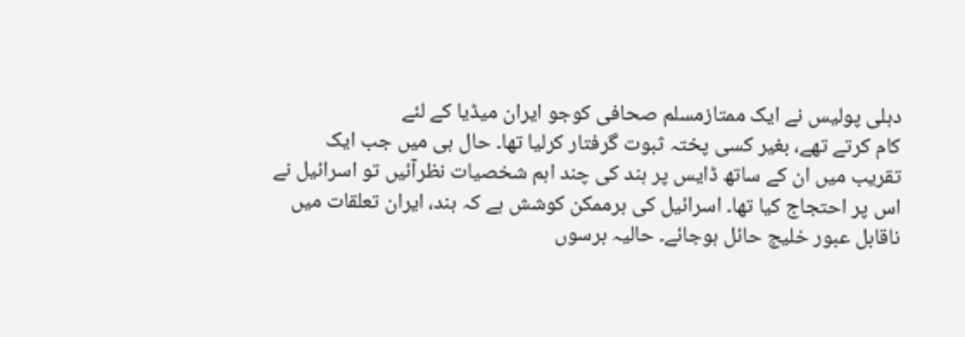دہلی پولیس نے ایک ممتازمسلم صحافی کوجو ایران میڈیا کے لئے
کام کرتے تھے، بغیر کسی پختہ ثبوت گرفتار کرلیا تھا۔ حال ہی میں جب ایک
تقریب میں ان کے ساتھ ڈایس پر ہند کی چند اہم شخصیات نظرآئیں تو اسرائیل نے
اس پر احتجاج کیا تھا۔ اسرائیل کی ہرممکن کوشش ہے کہ ہند، ایران تعلقات میں
ناقابل عبور خلیج حائل ہوجائے۔ حالیہ برسوں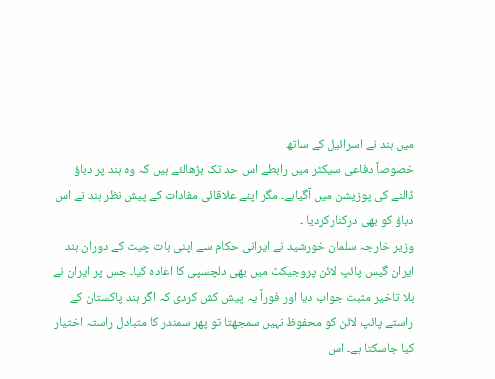میں ہند نے اسرائیل کے ساتھ
خصوصاً دفاعی سیکٹر میں رابطے اس حد تک بڑھالئے ہیں کہ وہ ہند پر دباؤ
ڈالنے کی پوزیشن میں آگیاہے۔ مگر اپنے علاقائی مفادات کے پیش نظر ہند نے اس
دباؤ کو بھی درکنارکردیا ۔
وزیر خارجہ سلمان خورشید نے ایرانی حکام سے اپنی بات چیت کے دوران ہند
ایران گیس پائپ لائن پروجیکٹ میں بھی دلچسپی کا اعادہ کیا۔ جس پر ایران نے
بلا تاخیر مثبت جواب دیا اور فوراً یہ پیش کش کردی کہ اگر ہند پاکستان کے
راستے پائپ لائن کو محفوظ نہیں سمجھتا تو پھر سمندر کا متبادل راستہ اختیار
کیا جاسکتا ہے۔ اس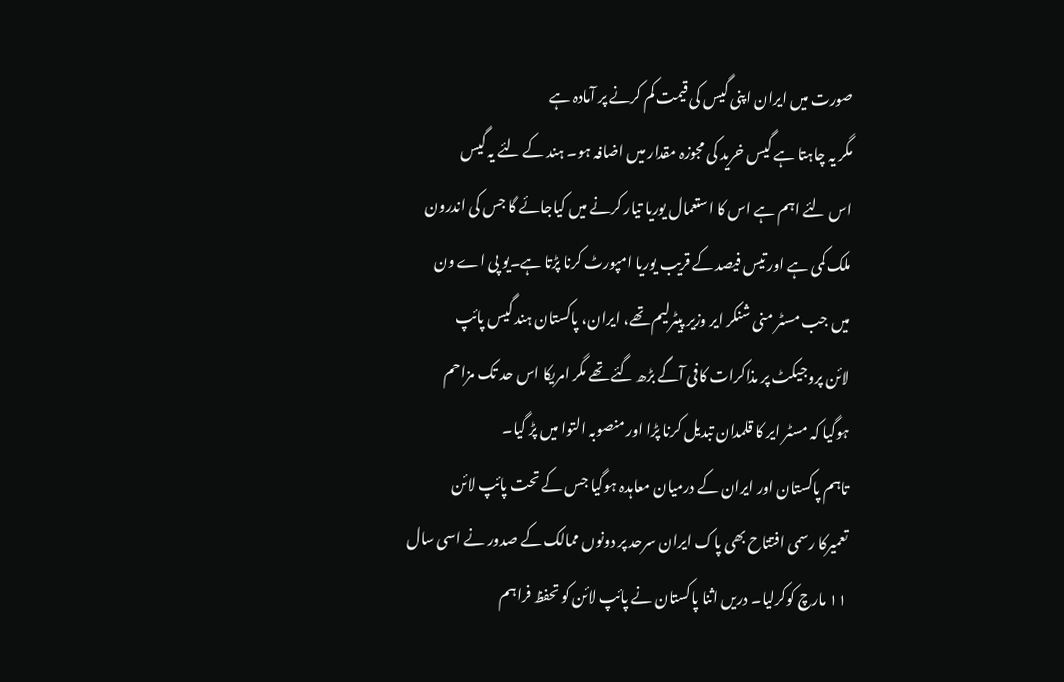صورت میں ایران اپنی گیس کی قیمت کم کرنے پر آمادہ ہے
مگر یہ چاہتا ہے گیس خرید کی مجوزہ مقدار میں اضافہ ہو۔ ہند کے لئے یہ گیس
اس لئے اہم ہے اس کا استعمال یوریا تیار کرنے میں کیاجائے گا جس کی اندرون
ملک کمی ہے اور تیس فیصد کے قریب یوریا امپورٹ کرنا پڑتا ہے۔یو پی اے ون
میں جب مسٹر منی شنکر ایر وزیر پیٹرلیم تھے، ایران، پاکستان ہند گیس پائپ
لائن پروجیکٹ پر مذاکرات کافی آگے بڑھ گئے تھے مگر امریکا اس حد تک مزاحم
ہوگیا کہ مسٹر ایر کا قلمدان تبدیل کرنا پڑا اور منصوبہ التوا میں پڑ گیا۔
تاہم پاکستان اور ایران کے درمیان معاہدہ ہوگیا جس کے تحت پائپ لائن
تعمیرکا رسمی افتتاح بھی پاک ایران سرحد پر دونوں ممالک کے صدور نے اسی سال
۱۱ مارچ کوکرلیا۔ دریں اثنا پاکستان نے پائپ لائن کو تحفظ فراہم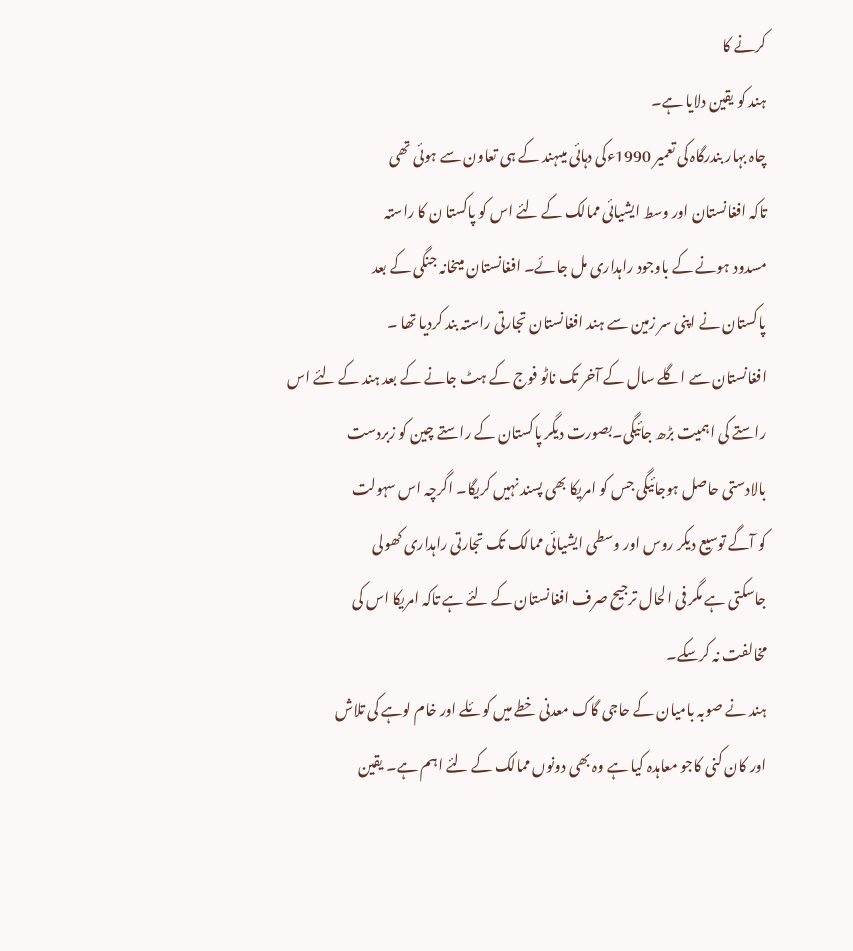کرنے کا
ہند کو یقین دلایا ہے۔
چاہ بہار بندرگاہ کی تعمیر 1990ءکی دہائی میںہند کے ہی تعاون سے ہوئی تھی
تاکہ افغانستان اور وسط ایشیائی ممالک کے لئے اس کو پاکستا ن کا راستہ
مسدود ہونے کے باوجود راہداری مل جائے۔ افغانستان میںخانہ جنگی کے بعد
پاکستان نے اپنی سر زمین سے ہند افغانستان تجارتی راستہ بند کردیا تھا ۔
افغانستان سے اگلے سال کے آخر تک ناٹو فوج کے ہٹ جانے کے بعد ہند کے لئے اس
راستے کی اہمیت بڑھ جائیگی۔بصورت دیگر پاکستان کے راستے چین کو زبردست
بالادستی حاصل ہوجائیگی جس کو امریکا بھی پسند نہیں کریگا۔ اگرچہ اس سہولت
کو آگے توسیع دیکر روس اور وسطی ایشیائی ممالک تک تجارتی راہداری کھولی
جاسکتی ہے مگر فی الحال ترجیح صرف افغانستان کے لئے ہے تاکہ امریکا اس کی
مخالفت نہ کرسکے۔
ہند نے صوبہ بامیان کے حاجی گاک معدنی خطے میں کوئلے اور خام لوہے کی تلاش
اور کان کنی کاجو معاہدہ کیا ہے وہ بھی دونوں ممالک کے لئے اہم ہے۔ یقین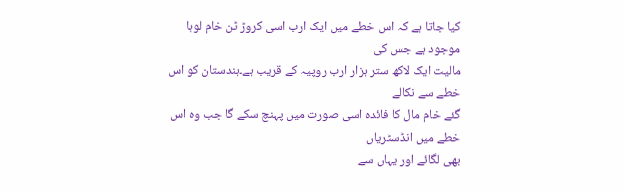کیا جاتا ہے کہ اس خطے میں ایک ارب اسی کروڑ ٹن خام لوہا موجود ہے جس کی
مالیت ایک لاکھ ستر ہزار ارب روپیہ کے قریب ہے۔ہندستان کو اس خطے سے نکالے
گئے خام مال کا فائدہ اسی صورت میں پہنچ سکے گا جب وہ اس خطے میں انڈسٹریاں
بھی لگائے اور یہاں سے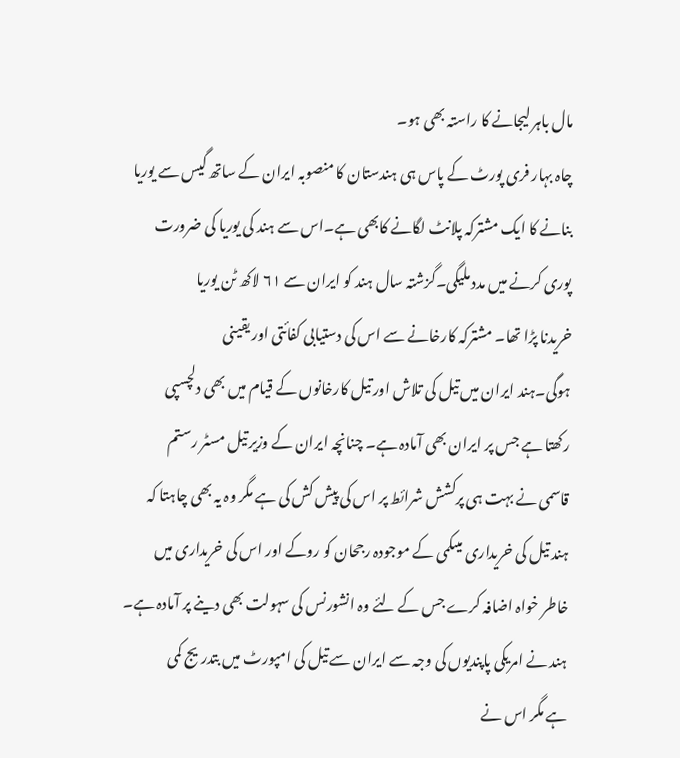مال باہر لیجانے کا راستہ بھی ہو۔
چاہ بہار فری پورٹ کے پاس ہی ہندستان کا منصوبہ ایران کے ساتھ گیس سے یوریا
بنانے کا ایک مشترکہ پلانٹ لگانے کابھی ہے۔اس سے ہند کی یوریا کی ضرورت
پوری کرنے میں مدد ملیگی۔گزشتہ سال ہند کو ایران سے ۶۱ لاکھ ٹن یوریا
خریدنا پڑا تھا۔ مشترکہ کارخانے سے اس کی دستیابی کفائتی اور یقینی
ہوگی۔ہند ایران میں تیل کی تلاش اور تیل کارخانوں کے قیام میں بھی دلچسپی
رکھتا ہے جس پر ایران بھی آمادہ ہے۔ چنانچہ ایران کے وزیر تیل مسٹر رستم
قاسمی نے بہت ہی پرکشش شرائط پر اس کی پیش کش کی ہے مگر وہ یہ بھی چاہتا کہ
ہند تیل کی خریداری میںکمی کے موجودہ رجحان کو روکے اور اس کی خریداری میں
خاطر خواہ اضافہ کرے جس کے لئے وہ انشورنس کی سہولت بھی دینے پر آمادہ ہے۔
ہند نے امریکی پاپندیوں کی وجہ سے ایران سے تیل کی امپورٹ میں بتدریج کمی
ہے مگر اس نے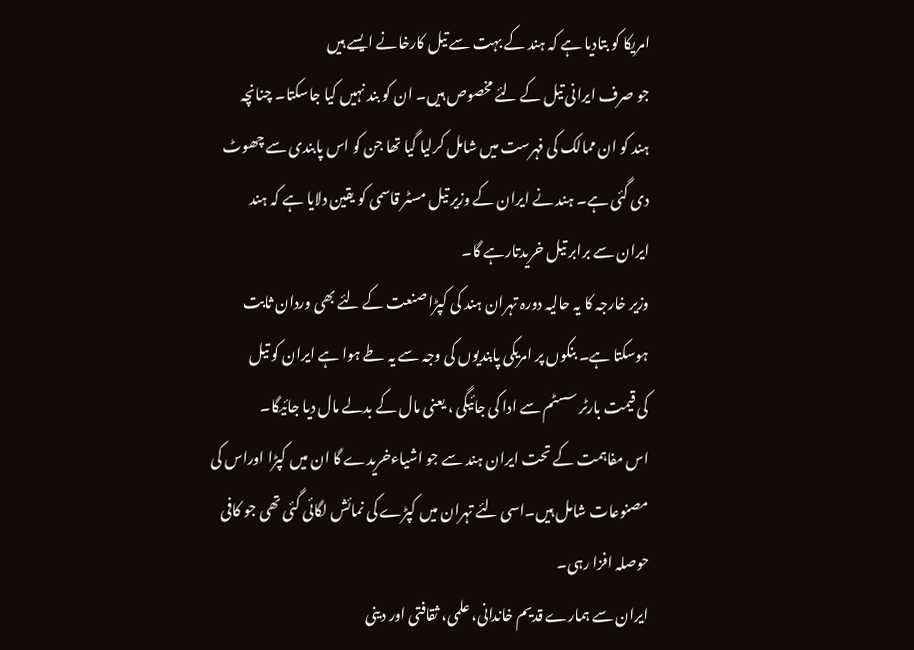امریکا کو بتادیا ہے کہ ہند کے بہت سے تیل کارخانے ایسے ہیں
جو صرف ایرانی تیل کے لئے مخصوص ہیں۔ ان کو بند نہیں کیا جاسکتا۔ چنانچہ
ہند کو ان ممالک کی فہرست میں شامل کرلیا گیا تھا جن کو اس پابندی سے چھوٹ
دی گئی ہے۔ ہند نے ایران کے وزیر تیل مسٹر قاسمی کو یقین دلایا ہے کہ ہند
ایران سے برابر تیل خریدتارہے گا۔
وزیر خارجہ کا یہ حالیہ دورہ تہران ہند کی کپڑا صنعت کے لئے بھی وردان ثابت
ہوسکتا ہے۔ بنکوں پر امریکی پابندیوں کی وجہ سے یہ طے ہوا ہے ایران کو تیل
کی قیمت بارٹر سسٹم سے ادا کی جائیگی ، یعنی مال کے بدلے مال دیا جائیگا۔
اس مفاہمت کے تحت ایران ہند سے جو اشیاءخریدے گا ان میں کپڑا اوراس کی
مصنوعات شامل ہیں۔اسی لئے تہران میں کپڑے کی نمائش لگائی گئی تھی جو کافی
حوصلہ افزا رہی۔
ایران سے ہمارے قدیم خاندانی، علمی، ثقافتی اور دینی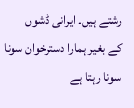رشتے ہیں۔ ایرانی ڈشوں
کے بغیر ہمارا دسترخوان سونا سونا رہتا ہے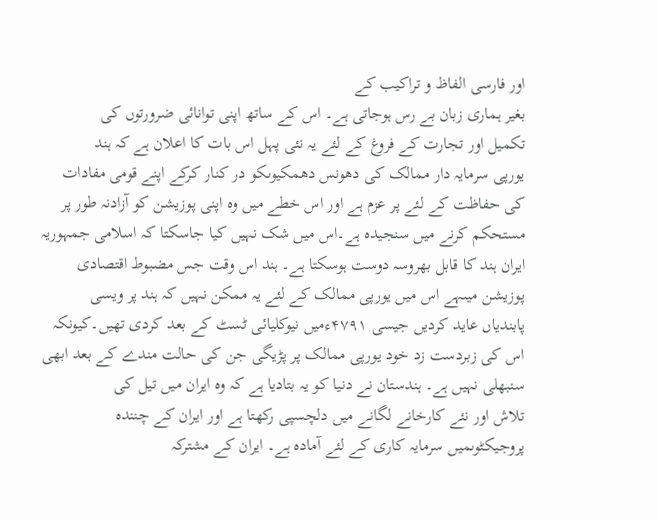اور فارسی الفاظ و تراکیب کے
بغیر ہماری زبان بے رس ہوجاتی ہے۔ اس کے ساتھ اپنی توانائی ضرورتوں کی
تکمیل اور تجارت کے فروغ کے لئے یہ نئی پہل اس بات کا اعلان ہے کہ ہند
یورپی سرمایہ دار ممالک کی دھونس دھمکیوںکو در کنار کرکے اپنے قومی مفادات
کی حفاظت کے لئے پر عزم ہے اور اس خطے میں وہ اپنی پوزیشن کو آزادنہ طور پر
مستحکم کرنے میں سنجیدہ ہے۔اس میں شک نہیں کیا جاسکتا کہ اسلامی جمہوریہ
ایران ہند کا قابل بھروسہ دوست ہوسکتا ہے۔ ہند اس وقت جس مضبوط اقتصادی
پوزیشن میںہے اس میں یورپی ممالک کے لئے یہ ممکن نہیں کہ ہند پر ویسی
پابندیاں عاید کردیں جیسی ۴۷۹۱ءمیں نیوکلیائی ٹسٹ کے بعد کردی تھیں۔کیونکہ
اس کی زبردست زد خود یورپی ممالک پر پڑیگی جن کی حالت مندے کے بعد ابھی
سنبھلی نہیں ہے۔ ہندستان نے دنیا کو یہ بتادیا ہے کہ وہ ایران میں تیل کی
تلاش اور نئے کارخانے لگانے میں دلچسپی رکھتا ہے اور ایران کے چنندہ
پروجیکٹوںمیں سرمایہ کاری کے لئے آمادہ ہے۔ ایران کے مشترکہ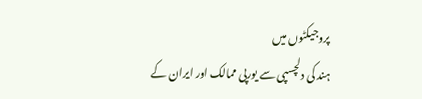پروجیکٹوں میں
ہند کی دلچسپی سے یورپی ممالک اور ایران کے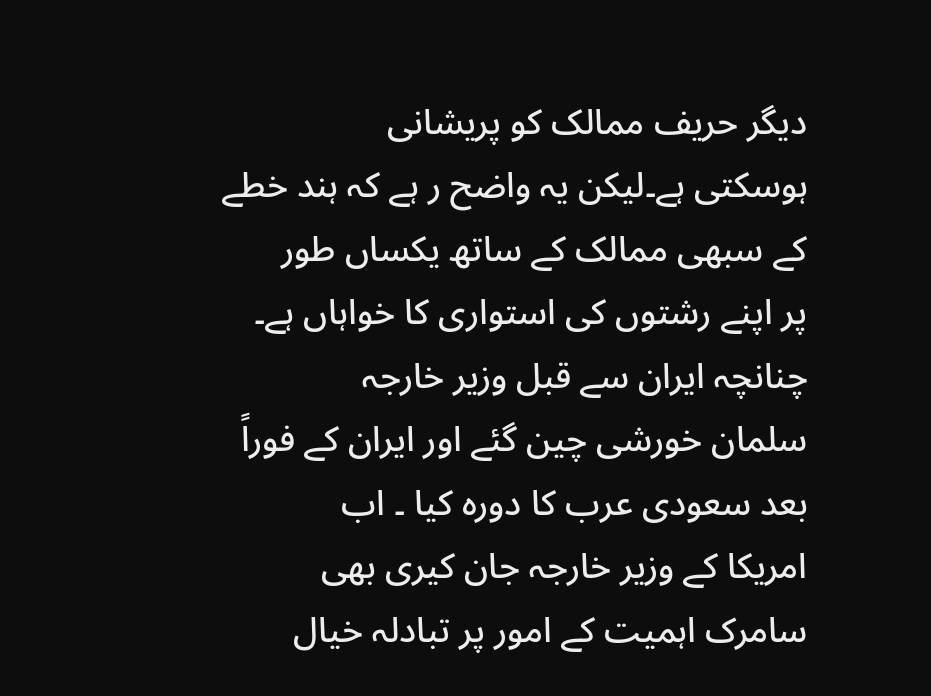دیگر حریف ممالک کو پریشانی
ہوسکتی ہے۔لیکن یہ واضح ر ہے کہ ہند خطے کے سبھی ممالک کے ساتھ یکساں طور
پر اپنے رشتوں کی استواری کا خواہاں ہے۔ چنانچہ ایران سے قبل وزیر خارجہ
سلمان خورشی چین گئے اور ایران کے فوراً بعد سعودی عرب کا دورہ کیا ۔ اب
امریکا کے وزیر خارجہ جان کیری بھی سامرک اہمیت کے امور پر تبادلہ خیال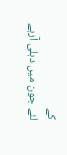کے
لئے جون میں دہلی آرہے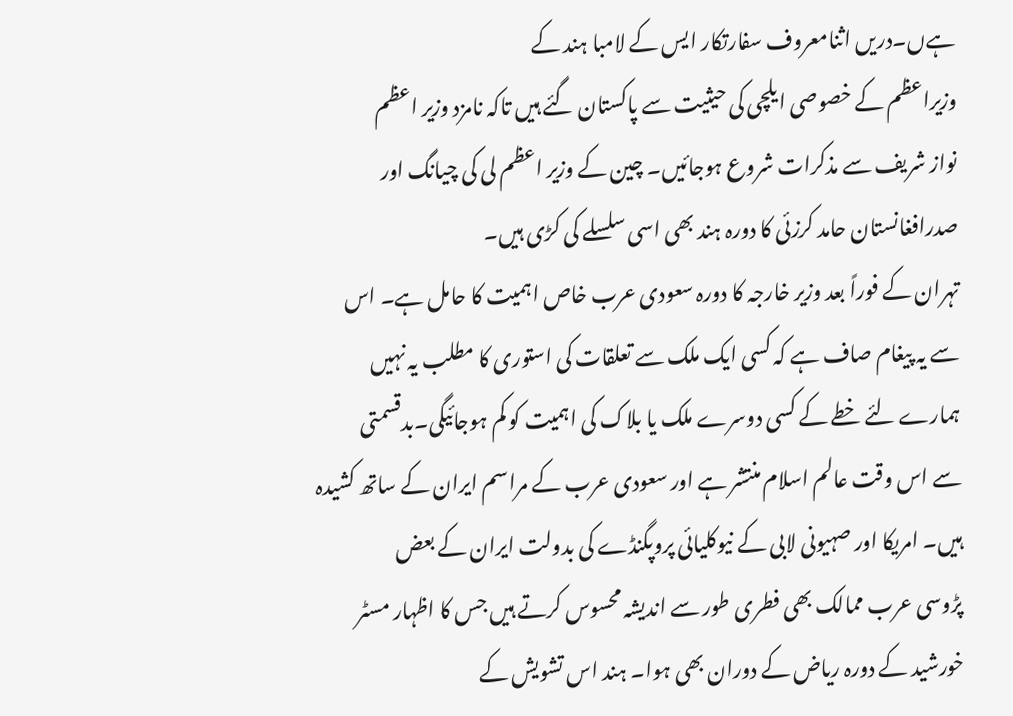ہےں۔دریں اثنامعروف سفارتکار ایس کے لامبا ہند کے
وزیراعظم کے خصوصی ایلچی کی حیثیت سے پاکستان گئے ہیں تاکہ نامزد وزیر اعظم
نواز شریف سے مذکرات شروع ہوجائیں۔ چین کے وزیر اعظم لی کی چیانگ اور
صدرافغانستان حامد کرزئی کا دورہ ہند بھی اسی سلسلے کی کڑی ہیں۔
تہران کے فوراً بعد وزیر خارجہ کا دورہ سعودی عرب خاص اہمیت کا حامل ہے۔ اس
سے یہ پیغام صاف ہے کہ کسی ایک ملک سے تعلقات کی استوری کا مطلب یہ نہیں
ہمارے لئے خطے کے کسی دوسرے ملک یا بلاک کی اہمیت کو کم ہوجائیگی۔بدقسمتی
سے اس وقت عالم اسلام منتشر ہے اور سعودی عرب کے مراسم ایران کے ساتھ کشیدہ
ہیں۔ امریکا اور صہیونی لابی کے نیوکلیائی پروپگنڈے کی بدولت ایران کے بعض
پڑوسی عرب ممالک بھی فطری طور سے اندیشہ محسوس کرتے ہیں جس کا اظہار مسٹر
خورشید کے دورہ ریاض کے دوران بھی ہوا۔ ہند اس تشویش کے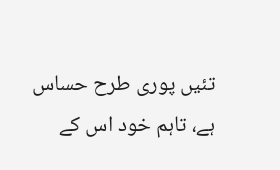تئیں پوری طرح حساس
ہے، تاہم خود اس کے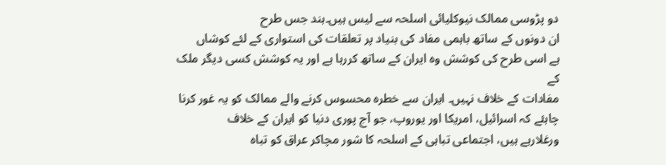دو پڑوسی ممالک نیوکلیائی اسلحہ سے لیس ہیں۔ہند جس طرح
ان دونوں کے ساتھ باہمی مفاد کی بنیاد پر تعلقات کی استواری کے لئے کوشاں
ہے اسی طرح کی کوشش وہ ایران کے ساتھ کررہا ہے اور یہ کوشش کسی دیگر ملک کے
مفادات کے خلاف نہیں۔ ایران سے خطرہ محسوس کرنے والے ممالک کو یہ غور کرنا
چاہئے کہ اسرائیل، امریکا اور یوروپ، جو آج پوری دنیا کو ایران کے خلاف
ورغلارہے ہیں، اجتماعی تباہی کے اسلحہ کا شور مچاکر عراق کو تباہ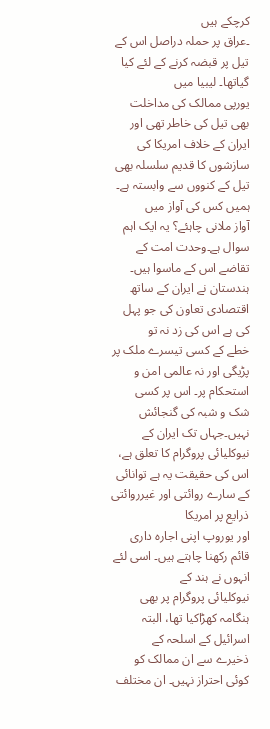کرچکے ہیں
۔عراق پر حملہ دراصل اس کے تیل پر قبضہ کرنے کے لئے کیا گیاتھا۔ لیبیا میں
یورپی ممالک کی مداخلت بھی تیل کی خاطر تھی اور ایران کے خلاف امریکا کی
سازشوں کا قدیم سلسلہ بھی تیل کے کنووں سے وابستہ ہے۔ ہمیں کس کی آواز میں
آواز ملانی چاہئے؟ یہ ایک اہم سوال ہے۔وحدت امت کے تقاضے اس کے ماسوا ہیں۔
ہندستان نے ایران کے ساتھ اقتصادی تعاون کی جو پہل کی ہے اس کی زد نہ تو
خطے کے کسی تیسرے ملک پر پڑیگی اور نہ عالمی امن و استحکام پر۔ اس پر کسی
شک و شبہ کی گنجائش نہیں۔جہاں تک ایران کے نیوکلیائی پروگرام کا تعلق ہے،
اس کی حقیقت یہ ہے توانائی کے سارے روائتی اور غیرروائتی ذرایع پر امریکا
اور یوروپ اپنی اجارہ داری قائم رکھنا چاہتے ہیں۔ اسی لئے انہوں نے ہند کے
نیوکلیائی پروگرام پر بھی ہنگامہ کھڑاکیا تھا، البتہ اسرائیل کے اسلحہ کے
ذخیرے سے ان ممالک کو کوئی احتراز نہیں۔ ان مختلف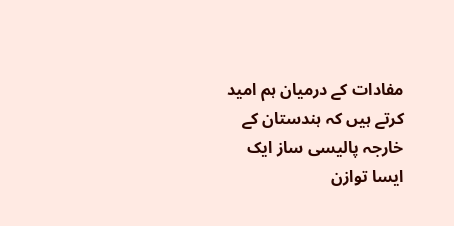مفادات کے درمیان ہم امید
کرتے ہیں کہ ہندستان کے خارجہ پالیسی ساز ایک ایسا توازن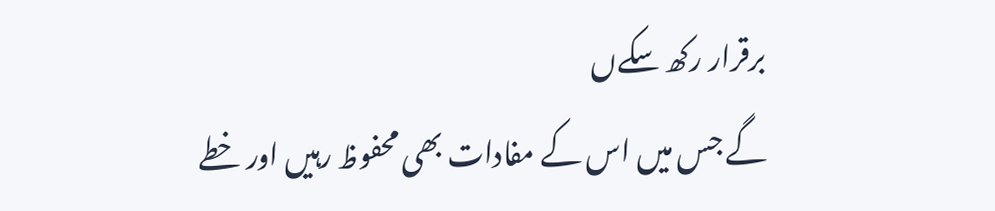برقرار رکھ سکےں
گے جس میں اس کے مفادات بھی محفوظ رہیں اور خطے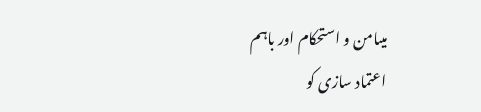میںامن و استحکام اور باہم
اعتماد سازی کو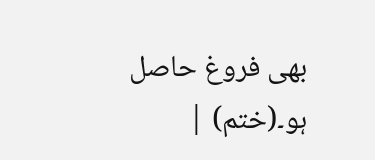بھی فروغ حاصل ہو۔(ختم) |